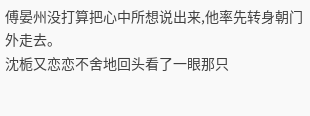傅晏州没打算把心中所想说出来,他率先转身朝门外走去。
沈栀又恋恋不舍地回头看了一眼那只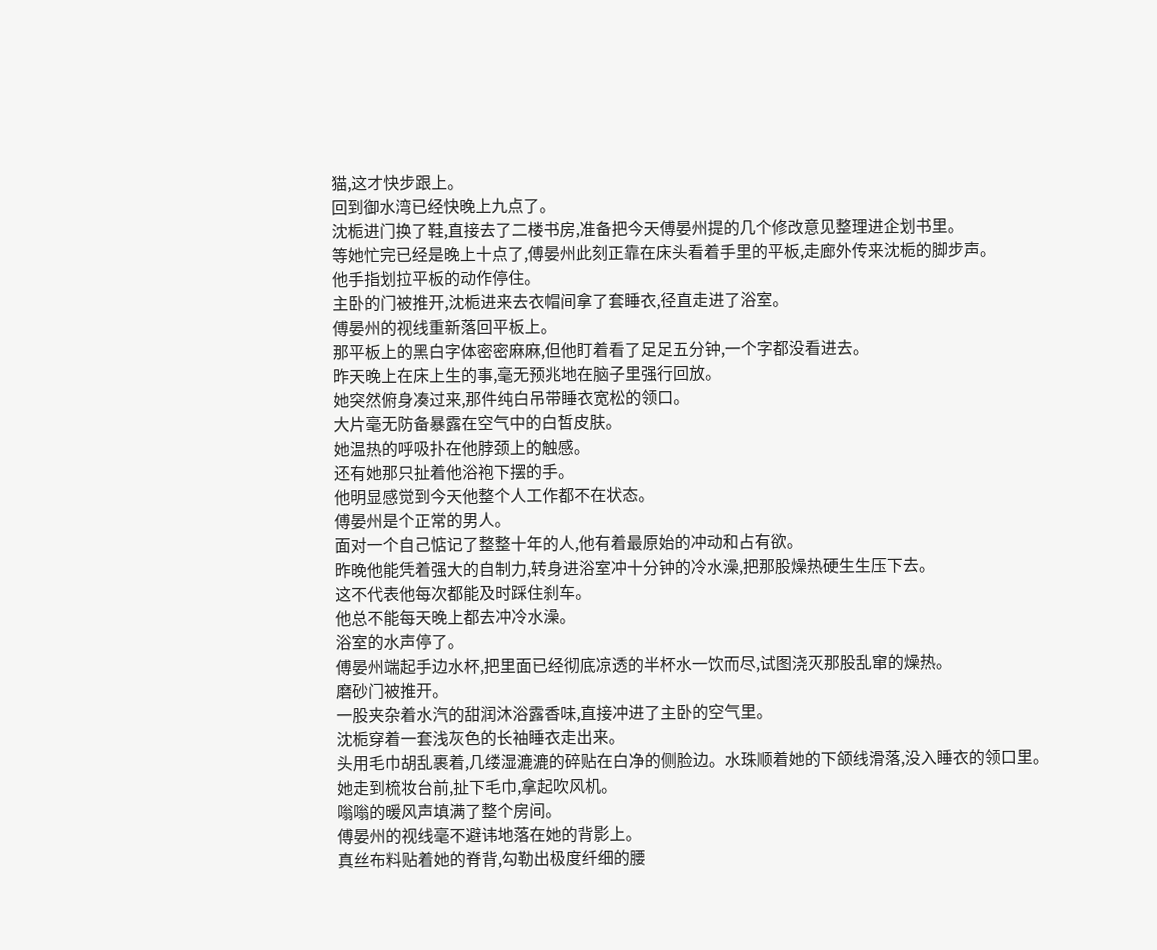猫,这才快步跟上。
回到御水湾已经快晚上九点了。
沈栀进门换了鞋,直接去了二楼书房,准备把今天傅晏州提的几个修改意见整理进企划书里。
等她忙完已经是晚上十点了,傅晏州此刻正靠在床头看着手里的平板,走廊外传来沈栀的脚步声。
他手指划拉平板的动作停住。
主卧的门被推开,沈栀进来去衣帽间拿了套睡衣,径直走进了浴室。
傅晏州的视线重新落回平板上。
那平板上的黑白字体密密麻麻,但他盯着看了足足五分钟,一个字都没看进去。
昨天晚上在床上生的事,毫无预兆地在脑子里强行回放。
她突然俯身凑过来,那件纯白吊带睡衣宽松的领口。
大片毫无防备暴露在空气中的白皙皮肤。
她温热的呼吸扑在他脖颈上的触感。
还有她那只扯着他浴袍下摆的手。
他明显感觉到今天他整个人工作都不在状态。
傅晏州是个正常的男人。
面对一个自己惦记了整整十年的人,他有着最原始的冲动和占有欲。
昨晚他能凭着强大的自制力,转身进浴室冲十分钟的冷水澡,把那股燥热硬生生压下去。
这不代表他每次都能及时踩住刹车。
他总不能每天晚上都去冲冷水澡。
浴室的水声停了。
傅晏州端起手边水杯,把里面已经彻底凉透的半杯水一饮而尽,试图浇灭那股乱窜的燥热。
磨砂门被推开。
一股夹杂着水汽的甜润沐浴露香味,直接冲进了主卧的空气里。
沈栀穿着一套浅灰色的长袖睡衣走出来。
头用毛巾胡乱裹着,几缕湿漉漉的碎贴在白净的侧脸边。水珠顺着她的下颌线滑落,没入睡衣的领口里。
她走到梳妆台前,扯下毛巾,拿起吹风机。
嗡嗡的暖风声填满了整个房间。
傅晏州的视线毫不避讳地落在她的背影上。
真丝布料贴着她的脊背,勾勒出极度纤细的腰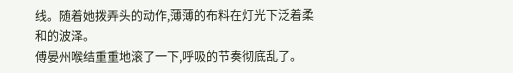线。随着她拨弄头的动作,薄薄的布料在灯光下泛着柔和的波泽。
傅晏州喉结重重地滚了一下,呼吸的节奏彻底乱了。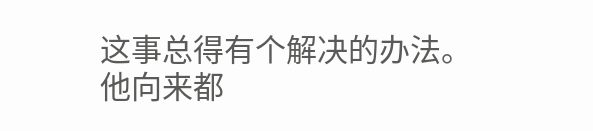这事总得有个解决的办法。
他向来都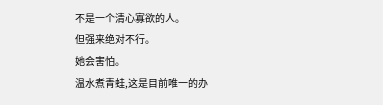不是一个清心寡欲的人。
但强来绝对不行。
她会害怕。
温水煮青蛙,这是目前唯一的办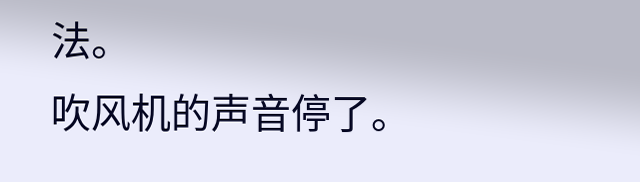法。
吹风机的声音停了。